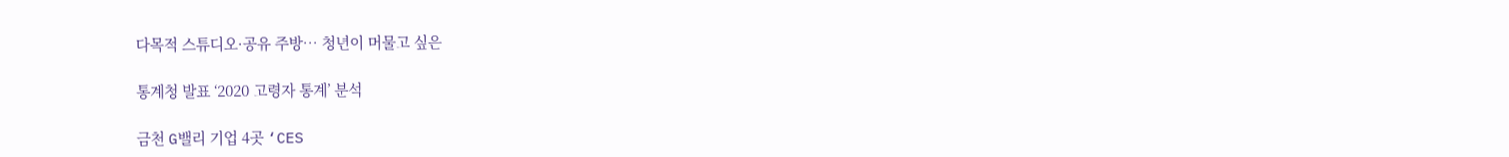다목적 스튜디오·공유 주방… 청년이 머물고 싶은

통계청 발표 ‘2020 고령자 통계’ 분석

금천 G밸리 기업 4곳 ‘CES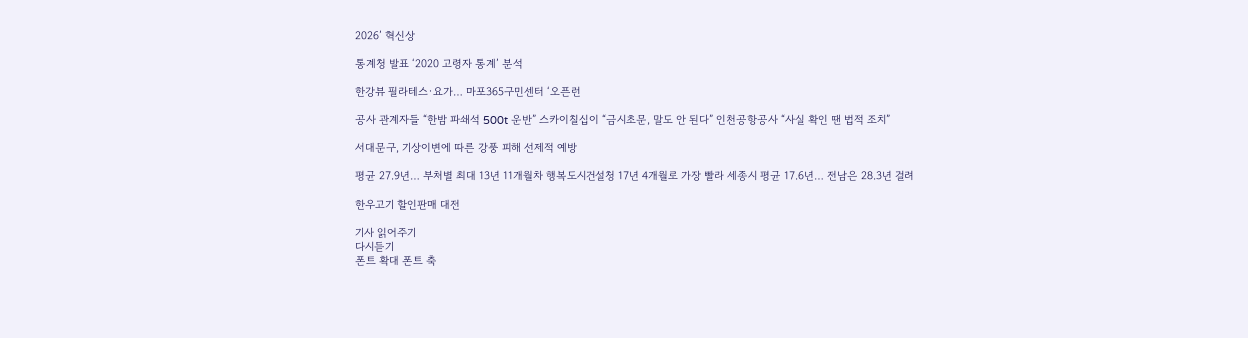2026’ 혁신상

통계청 발표 ‘2020 고령자 통계’ 분석

한강뷰 필라테스·요가… 마포365구민센터 ‘오픈런

공사 관계자들 “한밤 파쇄석 500t 운반” 스카이칠십이 “금시초문, 말도 안 된다” 인천공항공사 “사실 확인 땐 법적 조치”

서대문구, 기상이변에 따른 강풍 피해 선제적 예방

평균 27.9년… 부처별 최대 13년 11개월차 행복도시건설청 17년 4개월로 가장 빨라 세종시 평균 17.6년… 전남은 28.3년 걸려

한우고기 할인판매 대전

기사 읽어주기
다시듣기
폰트 확대 폰트 축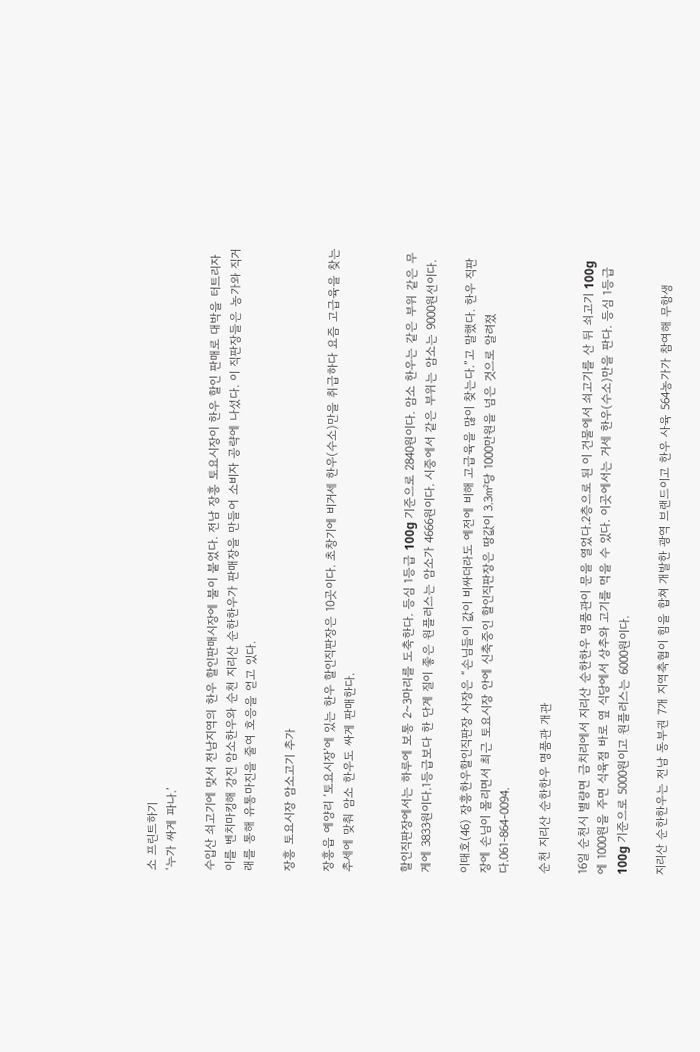소 프린트하기
‘누가 싸게 파나.’

수입산 쇠고기에 맞서 전남지역의 한우 할인판매시장에 불이 붙었다. 전남 장흥 토요시장이 한우 할인 판매로 대박을 터트리자 이를 벤치마킹해 강진 암소한우와 순천 지리산 순한한우가 판매장을 만들어 소비자 공략에 나섰다. 이 직판장들은 농가와 직거래를 통해 유통마진을 줄여 호응을 얻고 있다.

장흥 토요시장 암소고기 추가

장흥읍 예양리 ‘토요시장’에 있는 한우 할인직판장은 10곳이다. 초창기에 비거세 한우(수소)만을 취급하다 요즘 고급육을 찾는 추세에 맞춰 암소 한우도 싸게 판매한다.


할인직판장에서는 하루에 보통 2~3마리를 도축한다. 등심 1등급 100g 기준으로 2840원이다. 암소 한우는 같은 부위 같은 무게에 3833원이다.1등급보다 한 단계 질이 좋은 원플러스는 암소가 4666원이다. 시중에서 같은 부위는 암소는 9000원선이다.

이태호(46) 장흥한우할인직판장 사장은 “손님들이 값이 비싸더라도 예전에 비해 고급육을 많이 찾는다.”고 말했다. 한우 직판장에 손님이 몰리면서 최근 토요시장 안에 신축중인 할인직판장은 땅값이 3.3㎡당 1000만원을 넘은 것으로 알려졌다.061-864-0094.

순천 지리산 순한한우 명품관 개관

16일 순천시 별량면 금치리에서 지리산 순한한우 명품관이 문을 열었다.2층으로 된 이 건물에서 쇠고기를 산 뒤 쇠고기 100g에 1000원을 주면 식육점 바로 옆 식당에서 상추와 고기를 먹을 수 있다. 이곳에서는 거세 한우(수소)만을 판다. 등심 1등급 100g 기준으로 5000원이고 원플러스는 6000원이다.

지리산 순한한우는 전남 동부권 7개 지역축협이 힘을 합쳐 개발한 광역 브랜드이고 한우 사육 564농가가 참여해 무항생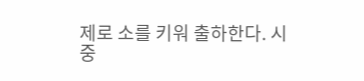제로 소를 키워 출하한다. 시중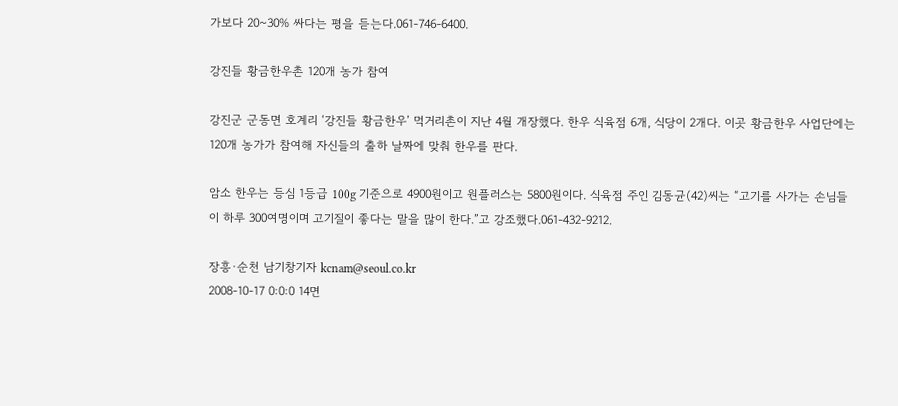가보다 20~30% 싸다는 평을 듣는다.061-746-6400.

강진들 황금한우촌 120개 농가 참여

강진군 군동면 호계리 ‘강진들 황금한우’ 먹거리촌이 지난 4월 개장했다. 한우 식육점 6개, 식당이 2개다. 이곳 황금한우 사업단에는 120개 농가가 참여해 자신들의 출하 날짜에 맞춰 한우를 판다.

암소 한우는 등심 1등급 100g 기준으로 4900원이고 원플러스는 5800원이다. 식육점 주인 김동균(42)씨는 “고기를 사가는 손님들이 하루 300여명이며 고기질이 좋다는 말을 많이 한다.”고 강조했다.061-432-9212.

장흥·순천 남기창기자 kcnam@seoul.co.kr
2008-10-17 0:0:0 14면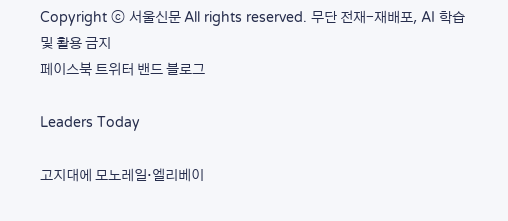Copyright ⓒ 서울신문 All rights reserved. 무단 전재-재배포, AI 학습 및 활용 금지
페이스북 트위터 밴드 블로그

Leaders Today

고지대에 모노레일·엘리베이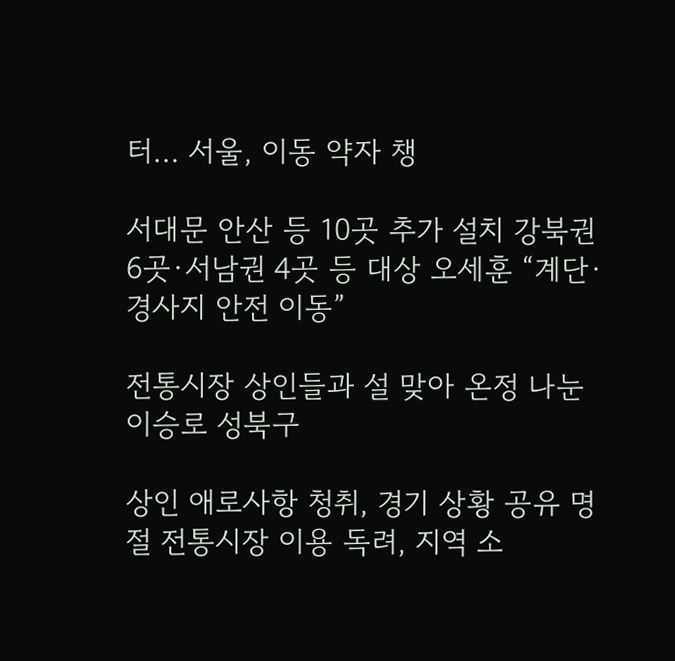터… 서울, 이동 약자 챙

서대문 안산 등 10곳 추가 설치 강북권 6곳·서남권 4곳 등 대상 오세훈 “계단·경사지 안전 이동”

전통시장 상인들과 설 맞아 온정 나눈 이승로 성북구

상인 애로사항 청취, 경기 상황 공유 명절 전통시장 이용 독려, 지역 소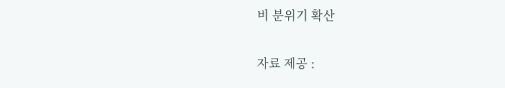비 분위기 확산

자료 제공 :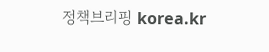정책브리핑 korea.kr